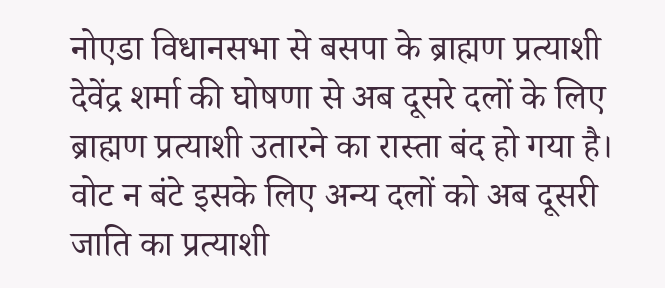नोएडा विधानसभा से बसपा के ब्राह्मण प्रत्याशी देवेंद्र शर्मा की घोषणा से अब दूसरे दलों के लिए ब्राह्मण प्रत्याशी उतारने का रास्ता बंद हो गया है।
वोट न बंटे इसके लिए अन्य दलों को अब दूसरी जाति का प्रत्याशी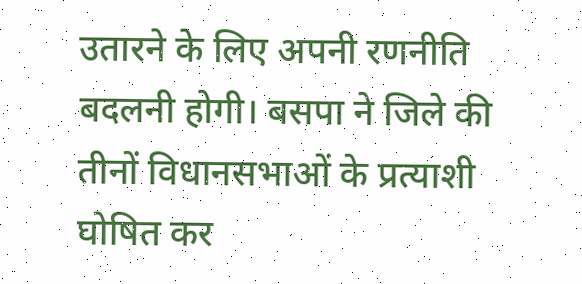उतारने के लिए अपनी रणनीति बदलनी होगी। बसपा ने जिले की तीनों विधानसभाओं के प्रत्याशी घोषित कर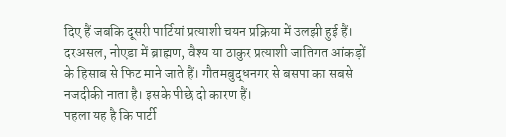दिए हैं जबकि दूसरी पार्टियां प्रत्याशी चयन प्रक्रिया में उलझी हुई हैं।
दरअसल, नोएडा में ब्राह्मण, वैश्य या ठाकुर प्रत्याशी जातिगत आंकड़ों के हिसाब से फिट माने जाते हैं। गौतमबुद्धनगर से बसपा का सबसे नजदीकी नाता है। इसके पीछे दो कारण हैं।
पहला यह है कि पार्टी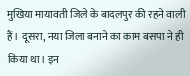मुखिया मायावती जिले के बादलपुर की रहने वाली हैं। दूसरा, नया जिला बनाने का काम बसपा ने ही किया था। इन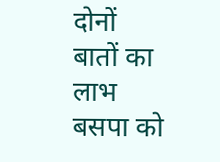दोनों बातों का लाभ बसपा को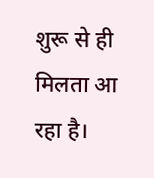शुरू से ही मिलता आ रहा है।